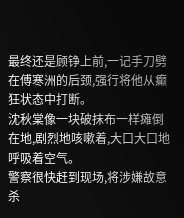最终还是顾铮上前,一记手刀劈在傅寒洲的后颈,强行将他从癫狂状态中打断。
沈秋棠像一块破抹布一样瘫倒在地,剧烈地咳嗽着,大口大口地呼吸着空气。
警察很快赶到现场,将涉嫌故意杀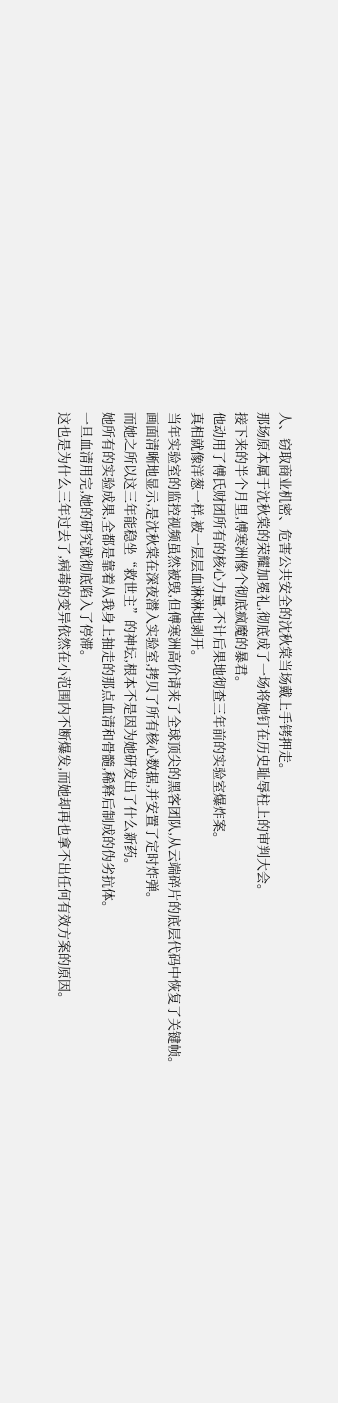人、窃取商业机密、危害公共安全的沈秋棠当场戴上手铐押走。
那场原本属于沈秋棠的荣耀加冕礼,彻底成了一场将她钉在历史耻辱柱上的审判大会。
接下来的半个月里,傅寒洲像个彻底疯魔的暴君。
他动用了傅氏财团所有的核心力量,不计后果地彻查三年前的实验室爆炸案。
真相就像洋葱一样,被一层层血淋淋地剥开。
当年实验室的监控视频虽然被毁,但傅寒洲高价请来了全球顶尖的黑客团队,从云端碎片的底层代码中恢复了关键帧。
画面清晰地显示,是沈秋棠在深夜潜入实验室,拷贝了所有核心数据,并安置了定时炸弹。
而她之所以这三年能稳坐“救世主”的神坛,根本不是因为她研发出了什么新药。
她所有的实验成果,全都是靠着从我身上抽走的那点血清和骨髓,稀释后制成的伪劣抗体。
一旦血清用完,她的研究就彻底陷入了停滞。
这也是为什么三年过去了,病毒的变异依然在小范围内不断爆发,而她却再也拿不出任何有效方案的原因。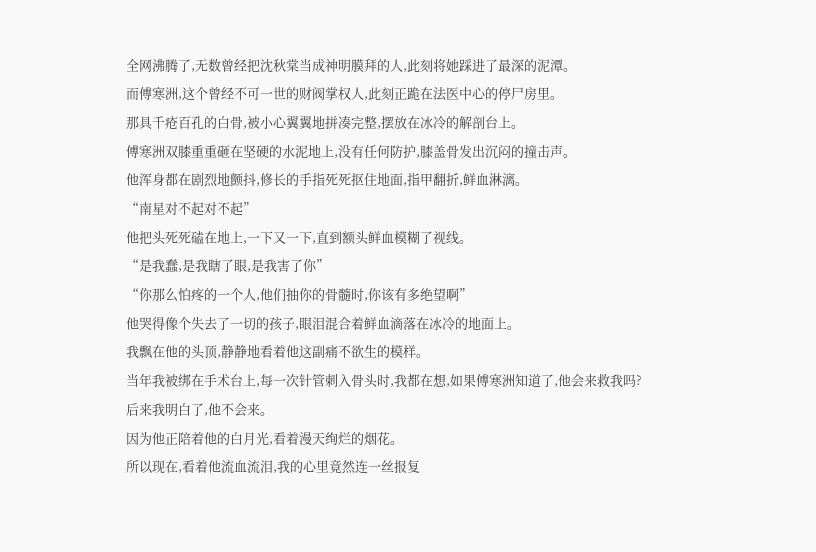全网沸腾了,无数曾经把沈秋棠当成神明膜拜的人,此刻将她踩进了最深的泥潭。
而傅寒洲,这个曾经不可一世的财阀掌权人,此刻正跪在法医中心的停尸房里。
那具千疮百孔的白骨,被小心翼翼地拼凑完整,摆放在冰冷的解剖台上。
傅寒洲双膝重重砸在坚硬的水泥地上,没有任何防护,膝盖骨发出沉闷的撞击声。
他浑身都在剧烈地颤抖,修长的手指死死抠住地面,指甲翻折,鲜血淋漓。
“南星对不起对不起”
他把头死死磕在地上,一下又一下,直到额头鲜血模糊了视线。
“是我蠢,是我瞎了眼,是我害了你”
“你那么怕疼的一个人,他们抽你的骨髓时,你该有多绝望啊”
他哭得像个失去了一切的孩子,眼泪混合着鲜血滴落在冰冷的地面上。
我飘在他的头顶,静静地看着他这副痛不欲生的模样。
当年我被绑在手术台上,每一次针管刺入骨头时,我都在想,如果傅寒洲知道了,他会来救我吗?
后来我明白了,他不会来。
因为他正陪着他的白月光,看着漫天绚烂的烟花。
所以现在,看着他流血流泪,我的心里竟然连一丝报复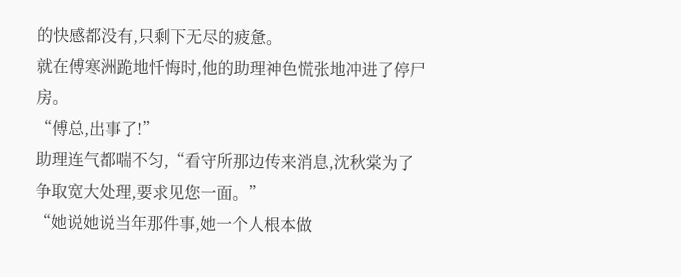的快感都没有,只剩下无尽的疲惫。
就在傅寒洲跪地忏悔时,他的助理神色慌张地冲进了停尸房。
“傅总,出事了!”
助理连气都喘不匀,“看守所那边传来消息,沈秋棠为了争取宽大处理,要求见您一面。”
“她说她说当年那件事,她一个人根本做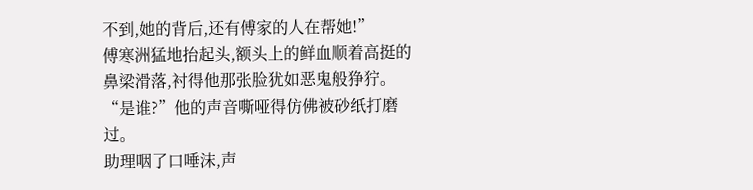不到,她的背后,还有傅家的人在帮她!”
傅寒洲猛地抬起头,额头上的鲜血顺着高挺的鼻梁滑落,衬得他那张脸犹如恶鬼般狰狞。
“是谁?”他的声音嘶哑得仿佛被砂纸打磨过。
助理咽了口唾沫,声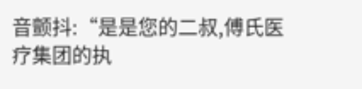音颤抖:“是是您的二叔,傅氏医疗集团的执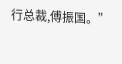行总裁,傅振国。”